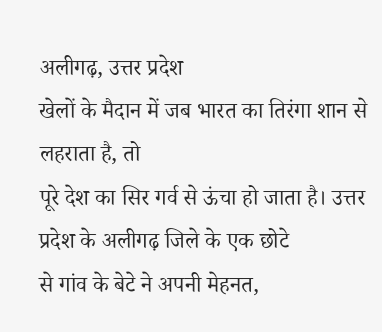अलीगढ़, उत्तर प्रदेश
खेलों के मैदान में जब भारत का तिरंगा शान से लहराता है, तो
पूरे देश का सिर गर्व से ऊंचा हो जाता है। उत्तर प्रदेश के अलीगढ़ जिले के एक छोटे
से गांव के बेटे ने अपनी मेहनत,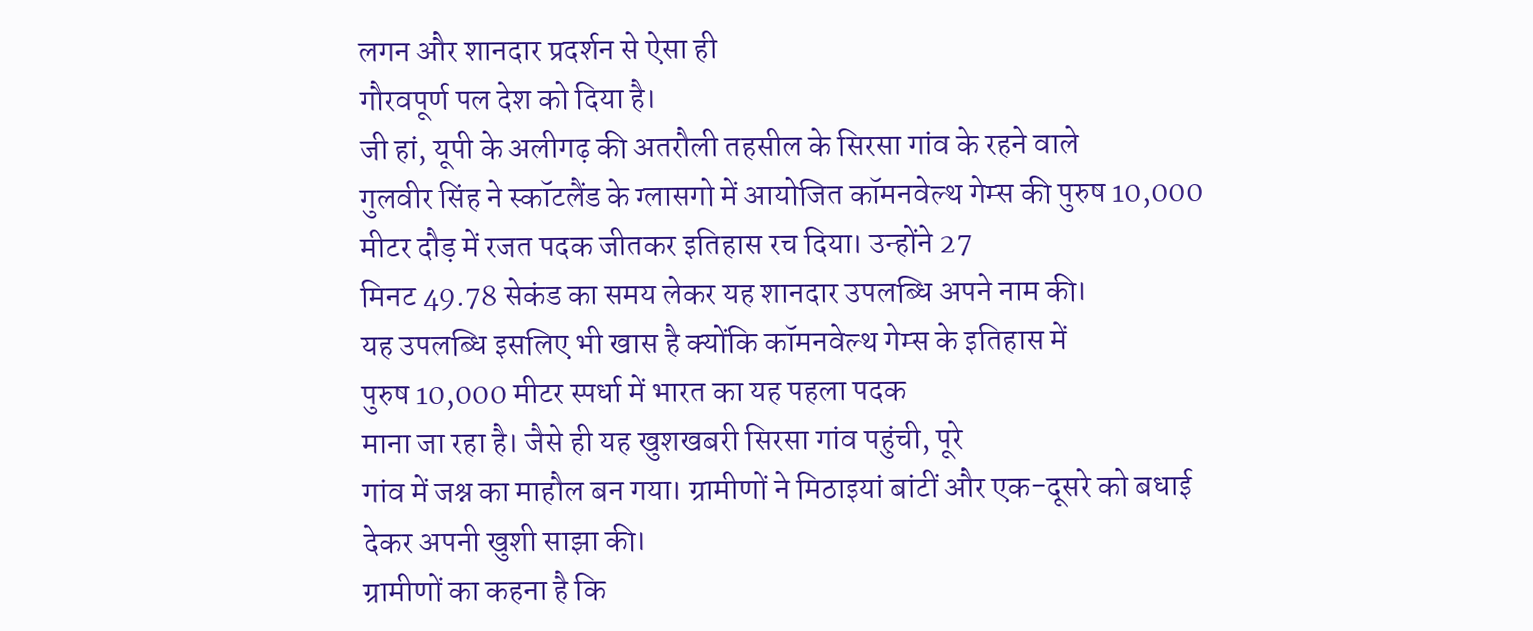लगन और शानदार प्रदर्शन से ऐसा ही
गौरवपूर्ण पल देश को दिया है।
जी हां, यूपी के अलीगढ़ की अतरौली तहसील के सिरसा गांव के रहने वाले
गुलवीर सिंह ने स्कॉटलैंड के ग्लासगो में आयोजित कॉमनवेल्थ गेम्स की पुरुष 10,000
मीटर दौड़ में रजत पदक जीतकर इतिहास रच दिया। उन्होंने 27
मिनट 49.78 सेकंड का समय लेकर यह शानदार उपलब्धि अपने नाम की।
यह उपलब्धि इसलिए भी खास है क्योंकि कॉमनवेल्थ गेम्स के इतिहास में
पुरुष 10,000 मीटर स्पर्धा में भारत का यह पहला पदक
माना जा रहा है। जैसे ही यह खुशखबरी सिरसा गांव पहुंची, पूरे
गांव में जश्न का माहौल बन गया। ग्रामीणों ने मिठाइयां बांटीं और एक-दूसरे को बधाई
देकर अपनी खुशी साझा की।
ग्रामीणों का कहना है कि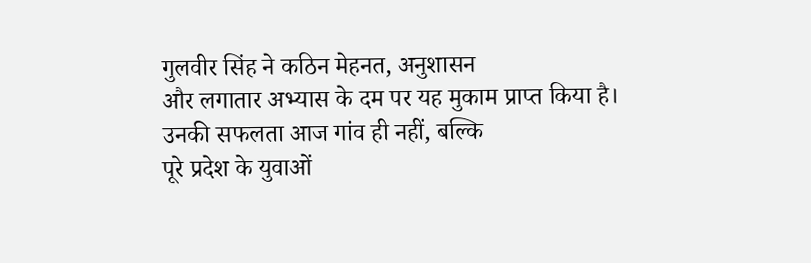गुलवीर सिंह ने कठिन मेहनत, अनुशासन
और लगातार अभ्यास के दम पर यह मुकाम प्राप्त किया है। उनकी सफलता आज गांव ही नहीं, बल्कि
पूरे प्रदेश के युवाओं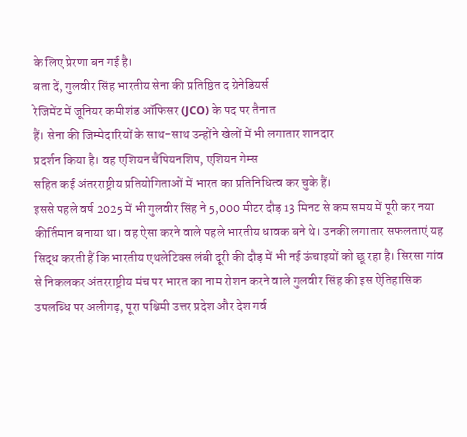के लिए प्रेरणा बन गई है।
बता दें, गुलवीर सिंह भारतीय सेना की प्रतिष्ठित द ग्रेनेडियर्स
रेजिमेंट में जूनियर कमीशंड ऑफिसर (JCO) के पद पर तैनात
हैं। सेना की जिम्मेदारियों के साथ-साथ उन्होंने खेलों में भी लगातार शानदार
प्रदर्शन किया है। वह एशियन चैंपियनशिप, एशियन गेम्स
सहित कई अंतरराष्ट्रीय प्रतियोगिताओं में भारत का प्रतिनिधित्व कर चुके हैं।
इससे पहले वर्ष 2025 में भी गुलवीर सिंह ने 5,000 मीटर दौड़ 13 मिनट से कम समय में पूरी कर नया कीर्तिमान बनाया था। वह ऐसा करने वाले पहले भारतीय धावक बने थे। उनकी लगातार सफलताएं यह सिद्ध करती हैं कि भारतीय एथलेटिक्स लंबी दूरी की दौड़ में भी नई ऊंचाइयों को छू रहा है। सिरसा गांव से निकलकर अंतरराष्ट्रीय मंच पर भारत का नाम रोशन करने वाले गुलवीर सिंह की इस ऐतिहासिक उपलब्धि पर अलीगढ़, पूरा पश्चिमी उत्तर प्रदेश और देश गर्व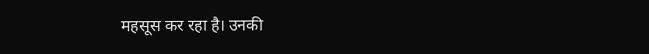महसूस कर रहा है। उनकी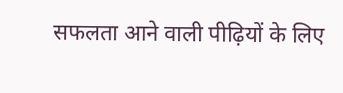सफलता आने वाली पीढ़ियों के लिए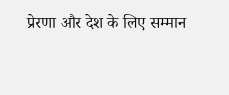प्रेरणा और देश के लिए सम्मान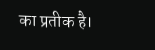का प्रतीक है।